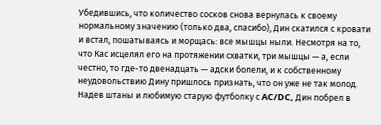Убедившись, что количество сосков снова вернулась к своему нормальному значению (только два, спасибо), Дин скатился с кровати и встал, пошатываясь и морщась: все мышцы ныли. Несмотря на то, что Кас исцелял его на протяжении схватки, три мышцы — а, если честно, то где-то двенадцать — адски болели, и к собственному неудовольствию Дину пришлось признать, что он уже не так молод.
Надев штаны и любимую старую футболку с AC/DC, Дин побрел в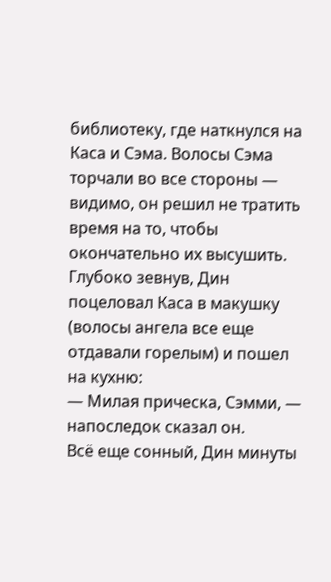библиотеку, где наткнулся на Каса и Сэма. Волосы Сэма торчали во все стороны — видимо, он решил не тратить время на то, чтобы окончательно их высушить. Глубоко зевнув, Дин поцеловал Каса в макушку (волосы ангела все еще отдавали горелым) и пошел на кухню:
— Милая прическа, Сэмми, — напоследок сказал он.
Всё еще сонный, Дин минуты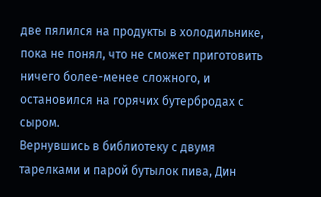две пялился на продукты в холодильнике, пока не понял, что не сможет приготовить ничего более-менее сложного, и остановился на горячих бутербродах с сыром.
Вернувшись в библиотеку с двумя тарелками и парой бутылок пива, Дин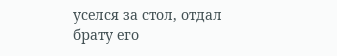уселся за стол, отдал брату его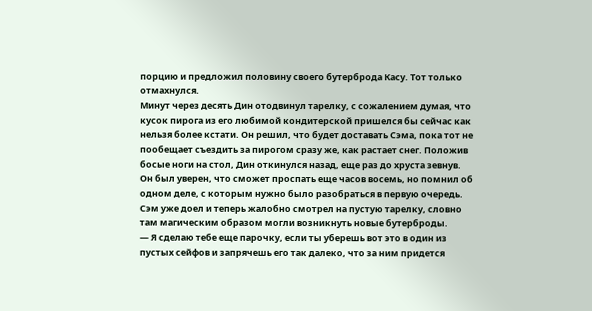порцию и предложил половину своего бутерброда Касу. Тот только отмахнулся.
Минут через десять Дин отодвинул тарелку, с сожалением думая, что кусок пирога из его любимой кондитерской пришелся бы сейчас как нельзя более кстати. Он решил, что будет доставать Сэма, пока тот не пообещает съездить за пирогом сразу же, как растает снег. Положив босые ноги на стол, Дин откинулся назад, еще раз до хруста зевнув. Он был уверен, что сможет проспать еще часов восемь, но помнил об одном деле, с которым нужно было разобраться в первую очередь. Сэм уже доел и теперь жалобно смотрел на пустую тарелку, словно там магическим образом могли возникнуть новые бутерброды.
— Я сделаю тебе еще парочку, если ты уберешь вот это в один из пустых сейфов и запрячешь его так далеко, что за ним придется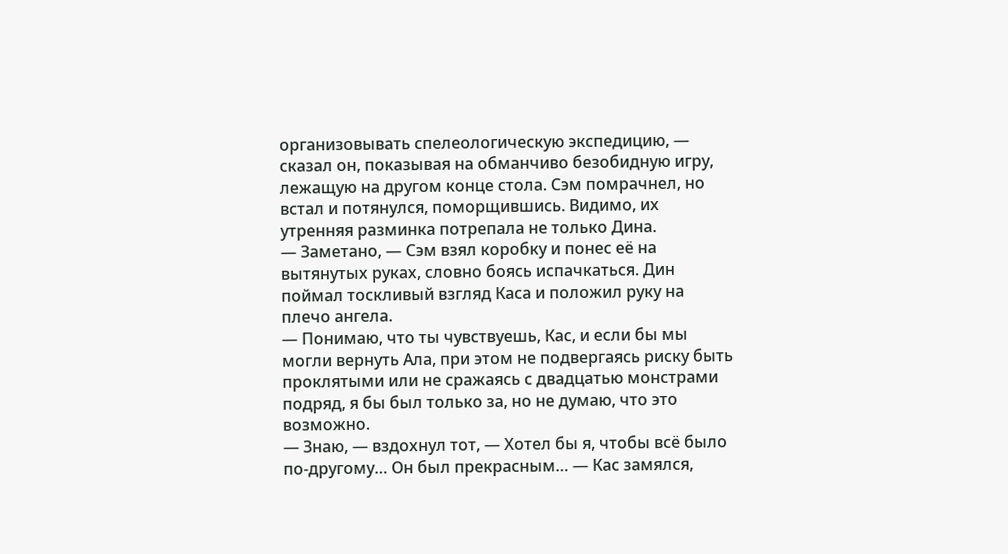организовывать спелеологическую экспедицию, — сказал он, показывая на обманчиво безобидную игру, лежащую на другом конце стола. Сэм помрачнел, но встал и потянулся, поморщившись. Видимо, их утренняя разминка потрепала не только Дина.
— Заметано, — Сэм взял коробку и понес её на вытянутых руках, словно боясь испачкаться. Дин поймал тоскливый взгляд Каса и положил руку на плечо ангела.
— Понимаю, что ты чувствуешь, Кас, и если бы мы могли вернуть Ала, при этом не подвергаясь риску быть проклятыми или не сражаясь с двадцатью монстрами подряд, я бы был только за, но не думаю, что это возможно.
— Знаю, — вздохнул тот, — Хотел бы я, чтобы всё было по-другому… Он был прекрасным… — Кас замялся,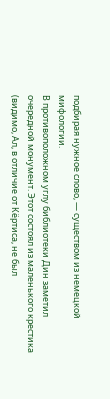подбирая нужное слово, — существом из немецкой мифологии.
В противоположном углу библиотеки Дин заметил очередной монумент. Этот состоял из маленького крестика (видимо, Ал, в отличие от Кёртиса, не был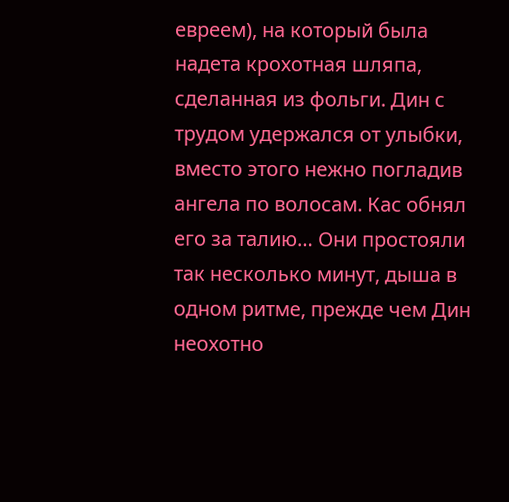евреем), на который была надета крохотная шляпа, сделанная из фольги. Дин с трудом удержался от улыбки, вместо этого нежно погладив ангела по волосам. Кас обнял его за талию… Они простояли так несколько минут, дыша в одном ритме, прежде чем Дин неохотно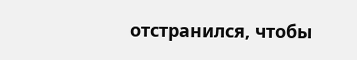отстранился, чтобы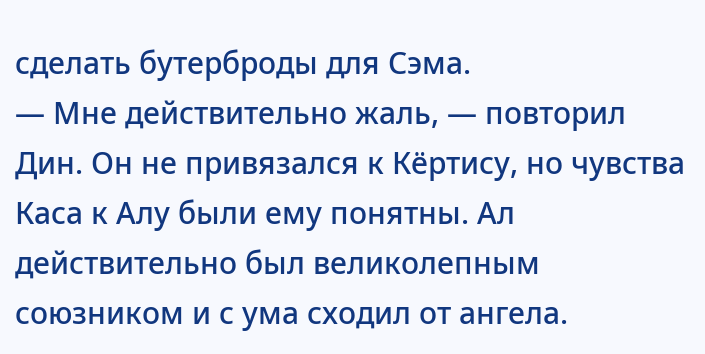сделать бутерброды для Сэма.
— Мне действительно жаль, — повторил Дин. Он не привязался к Кёртису, но чувства Каса к Алу были ему понятны. Ал действительно был великолепным союзником и с ума сходил от ангела.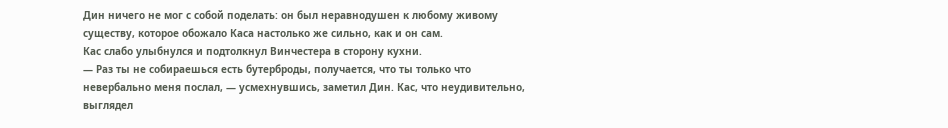Дин ничего не мог с собой поделать: он был неравнодушен к любому живому существу, которое обожало Каса настолько же сильно, как и он сам.
Кас слабо улыбнулся и подтолкнул Винчестера в сторону кухни.
— Раз ты не собираешься есть бутерброды, получается, что ты только что невербально меня послал, — усмехнувшись, заметил Дин. Кас, что неудивительно, выглядел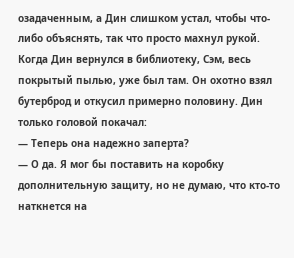озадаченным, а Дин слишком устал, чтобы что-либо объяснять, так что просто махнул рукой.
Когда Дин вернулся в библиотеку, Сэм, весь покрытый пылью, уже был там. Он охотно взял бутерброд и откусил примерно половину. Дин только головой покачал:
— Теперь она надежно заперта?
— О да. Я мог бы поставить на коробку дополнительную защиту, но не думаю, что кто-то наткнется на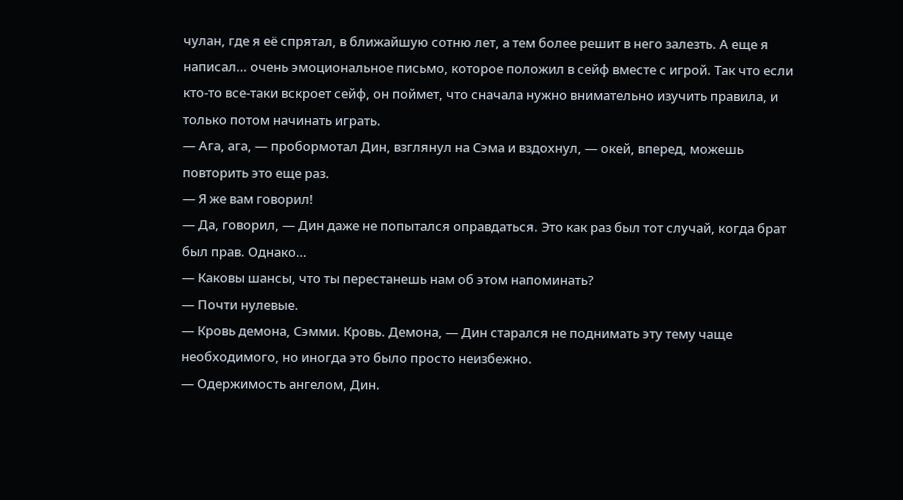чулан, где я её спрятал, в ближайшую сотню лет, а тем более решит в него залезть. А еще я написал… очень эмоциональное письмо, которое положил в сейф вместе с игрой. Так что если кто-то все-таки вскроет сейф, он поймет, что сначала нужно внимательно изучить правила, и только потом начинать играть.
— Ага, ага, — пробормотал Дин, взглянул на Сэма и вздохнул, — окей, вперед, можешь повторить это еще раз.
— Я же вам говорил!
— Да, говорил, — Дин даже не попытался оправдаться. Это как раз был тот случай, когда брат был прав. Однако…
— Каковы шансы, что ты перестанешь нам об этом напоминать?
— Почти нулевые.
— Кровь демона, Сэмми. Кровь. Демона, — Дин старался не поднимать эту тему чаще необходимого, но иногда это было просто неизбежно.
— Одержимость ангелом, Дин.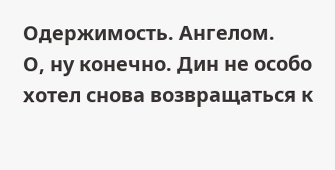Одержимость. Ангелом.
О, ну конечно. Дин не особо хотел снова возвращаться к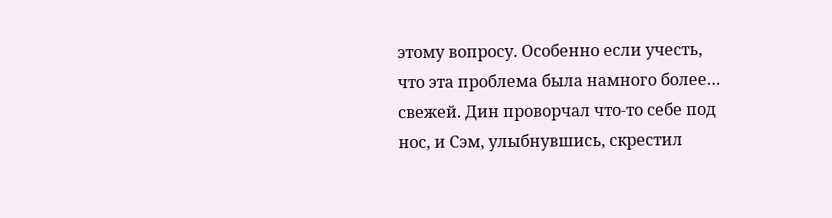этому вопросу. Особенно если учесть, что эта проблема была намного более… свежей. Дин проворчал что-то себе под нос, и Сэм, улыбнувшись, скрестил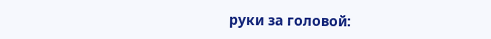руки за головой: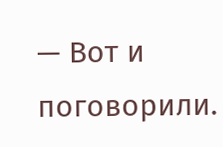— Вот и поговорили.